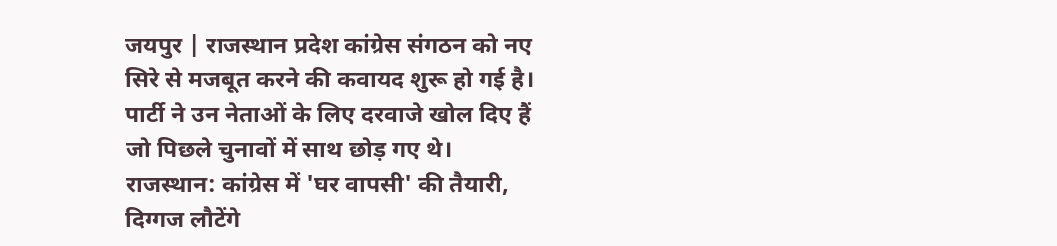जयपुर | राजस्थान प्रदेश कांग्रेस संगठन को नए सिरे से मजबूत करने की कवायद शुरू हो गई है। पार्टी ने उन नेताओं के लिए दरवाजे खोल दिए हैं जो पिछले चुनावों में साथ छोड़ गए थे।
राजस्थान: कांग्रेस में 'घर वापसी' की तैयारी, दिग्गज लौटेंगे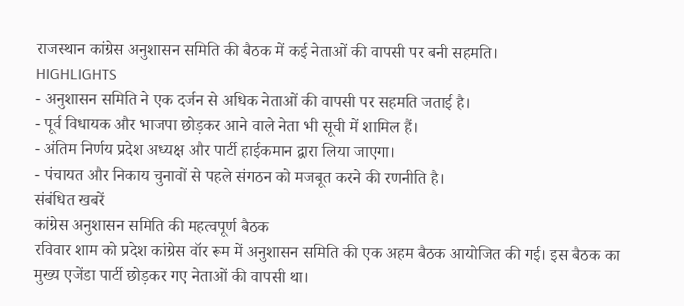राजस्थान कांग्रेस अनुशासन समिति की बैठक में कई नेताओं की वापसी पर बनी सहमति।
HIGHLIGHTS
- अनुशासन समिति ने एक दर्जन से अधिक नेताओं की वापसी पर सहमति जताई है।
- पूर्व विधायक और भाजपा छोड़कर आने वाले नेता भी सूची में शामिल हैं।
- अंतिम निर्णय प्रदेश अध्यक्ष और पार्टी हाईकमान द्वारा लिया जाएगा।
- पंचायत और निकाय चुनावों से पहले संगठन को मजबूत करने की रणनीति है।
संबंधित खबरें
कांग्रेस अनुशासन समिति की महत्वपूर्ण बैठक
रविवार शाम को प्रदेश कांग्रेस वॉर रूम में अनुशासन समिति की एक अहम बैठक आयोजित की गई। इस बैठक का मुख्य एजेंडा पार्टी छोड़कर गए नेताओं की वापसी था।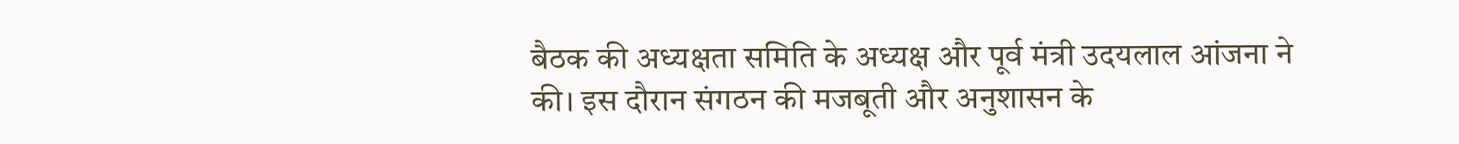बैठक की अध्यक्षता समिति के अध्यक्ष और पूर्व मंत्री उदयलाल आंजना ने की। इस दौरान संगठन की मजबूती और अनुशासन के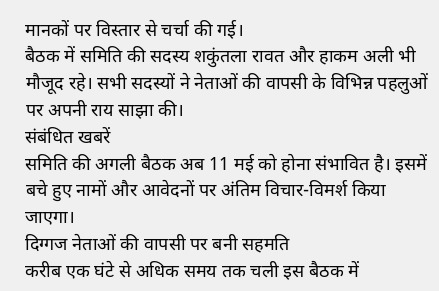मानकों पर विस्तार से चर्चा की गई।
बैठक में समिति की सदस्य शकुंतला रावत और हाकम अली भी मौजूद रहे। सभी सदस्यों ने नेताओं की वापसी के विभिन्न पहलुओं पर अपनी राय साझा की।
संबंधित खबरें
समिति की अगली बैठक अब 11 मई को होना संभावित है। इसमें बचे हुए नामों और आवेदनों पर अंतिम विचार-विमर्श किया जाएगा।
दिग्गज नेताओं की वापसी पर बनी सहमति
करीब एक घंटे से अधिक समय तक चली इस बैठक में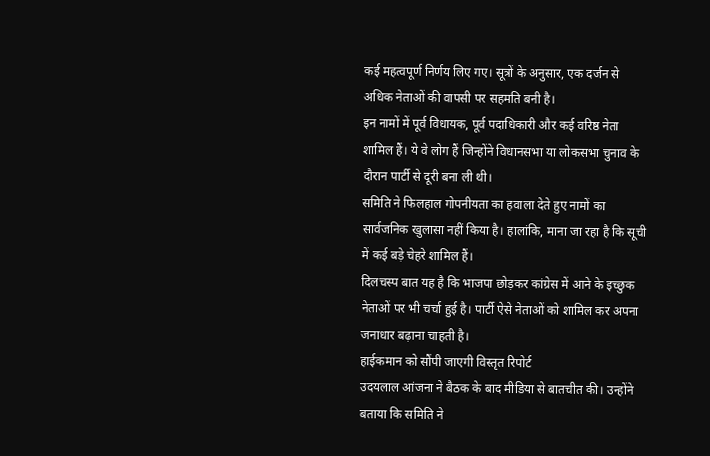कई महत्वपूर्ण निर्णय लिए गए। सूत्रों के अनुसार, एक दर्जन से अधिक नेताओं की वापसी पर सहमति बनी है।
इन नामों में पूर्व विधायक, पूर्व पदाधिकारी और कई वरिष्ठ नेता शामिल हैं। ये वे लोग हैं जिन्होंने विधानसभा या लोकसभा चुनाव के दौरान पार्टी से दूरी बना ली थी।
समिति ने फिलहाल गोपनीयता का हवाला देते हुए नामों का सार्वजनिक खुलासा नहीं किया है। हालांकि, माना जा रहा है कि सूची में कई बड़े चेहरे शामिल हैं।
दिलचस्प बात यह है कि भाजपा छोड़कर कांग्रेस में आने के इच्छुक नेताओं पर भी चर्चा हुई है। पार्टी ऐसे नेताओं को शामिल कर अपना जनाधार बढ़ाना चाहती है।
हाईकमान को सौंपी जाएगी विस्तृत रिपोर्ट
उदयलाल आंजना ने बैठक के बाद मीडिया से बातचीत की। उन्होंने बताया कि समिति ने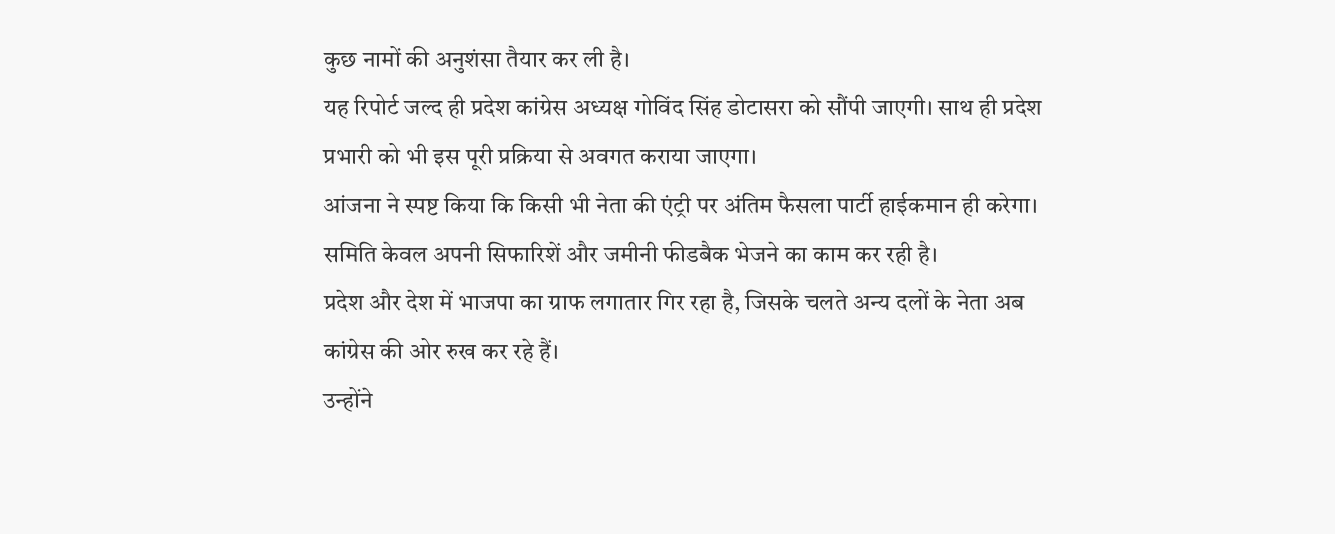कुछ नामों की अनुशंसा तैयार कर ली है।
यह रिपोर्ट जल्द ही प्रदेश कांग्रेस अध्यक्ष गोविंद सिंह डोटासरा को सौंपी जाएगी। साथ ही प्रदेश प्रभारी को भी इस पूरी प्रक्रिया से अवगत कराया जाएगा।
आंजना ने स्पष्ट किया कि किसी भी नेता की एंट्री पर अंतिम फैसला पार्टी हाईकमान ही करेगा। समिति केवल अपनी सिफारिशें और जमीनी फीडबैक भेजने का काम कर रही है।
प्रदेश और देश में भाजपा का ग्राफ लगातार गिर रहा है, जिसके चलते अन्य दलों के नेता अब कांग्रेस की ओर रुख कर रहे हैं।
उन्होंने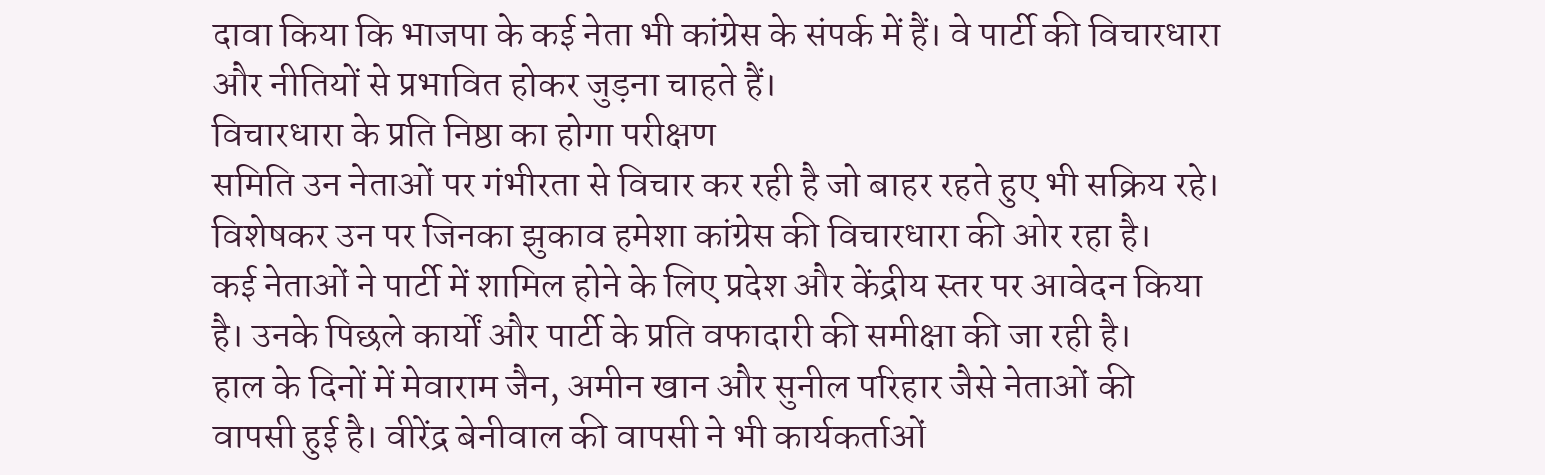दावा किया कि भाजपा के कई नेता भी कांग्रेस के संपर्क में हैं। वे पार्टी की विचारधारा और नीतियों से प्रभावित होकर जुड़ना चाहते हैं।
विचारधारा के प्रति निष्ठा का होगा परीक्षण
समिति उन नेताओं पर गंभीरता से विचार कर रही है जो बाहर रहते हुए भी सक्रिय रहे। विशेषकर उन पर जिनका झुकाव हमेशा कांग्रेस की विचारधारा की ओर रहा है।
कई नेताओं ने पार्टी में शामिल होने के लिए प्रदेश और केंद्रीय स्तर पर आवेदन किया है। उनके पिछले कार्यों और पार्टी के प्रति वफादारी की समीक्षा की जा रही है।
हाल के दिनों में मेवाराम जैन, अमीन खान और सुनील परिहार जैसे नेताओं की वापसी हुई है। वीरेंद्र बेनीवाल की वापसी ने भी कार्यकर्ताओं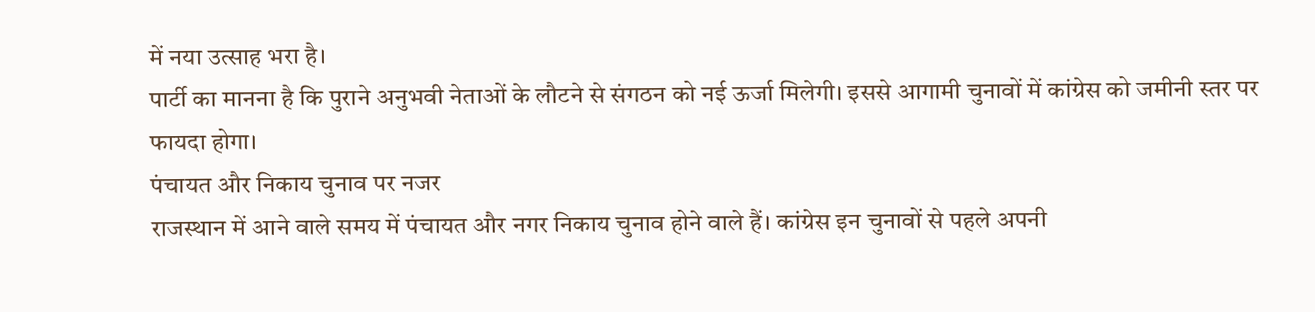में नया उत्साह भरा है।
पार्टी का मानना है कि पुराने अनुभवी नेताओं के लौटने से संगठन को नई ऊर्जा मिलेगी। इससे आगामी चुनावों में कांग्रेस को जमीनी स्तर पर फायदा होगा।
पंचायत और निकाय चुनाव पर नजर
राजस्थान में आने वाले समय में पंचायत और नगर निकाय चुनाव होने वाले हैं। कांग्रेस इन चुनावों से पहले अपनी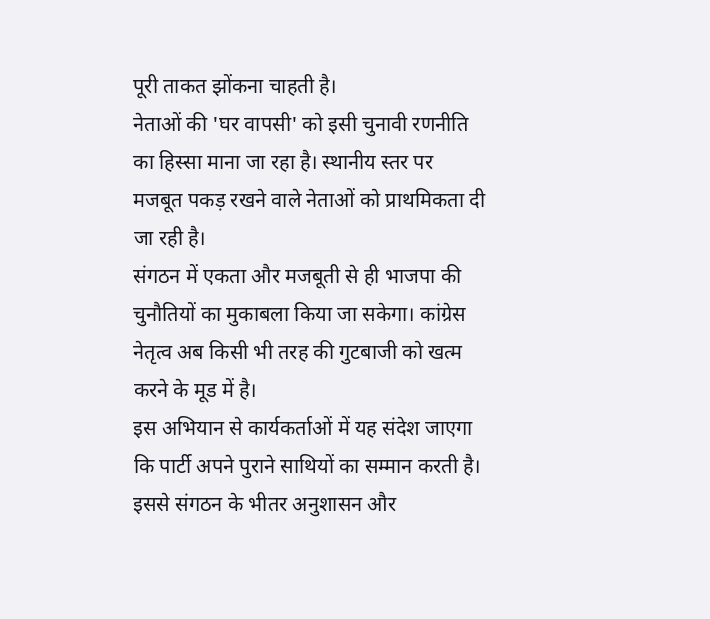पूरी ताकत झोंकना चाहती है।
नेताओं की 'घर वापसी' को इसी चुनावी रणनीति का हिस्सा माना जा रहा है। स्थानीय स्तर पर मजबूत पकड़ रखने वाले नेताओं को प्राथमिकता दी जा रही है।
संगठन में एकता और मजबूती से ही भाजपा की चुनौतियों का मुकाबला किया जा सकेगा। कांग्रेस नेतृत्व अब किसी भी तरह की गुटबाजी को खत्म करने के मूड में है।
इस अभियान से कार्यकर्ताओं में यह संदेश जाएगा कि पार्टी अपने पुराने साथियों का सम्मान करती है। इससे संगठन के भीतर अनुशासन और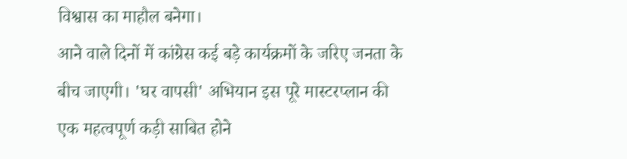विश्वास का माहौल बनेगा।
आने वाले दिनों में कांग्रेस कई बड़े कार्यक्रमों के जरिए जनता के बीच जाएगी। 'घर वापसी' अभियान इस पूरे मास्टरप्लान की एक महत्वपूर्ण कड़ी साबित होने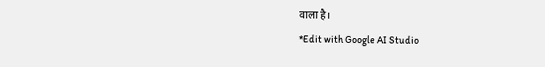वाला है।
*Edit with Google AI Studio